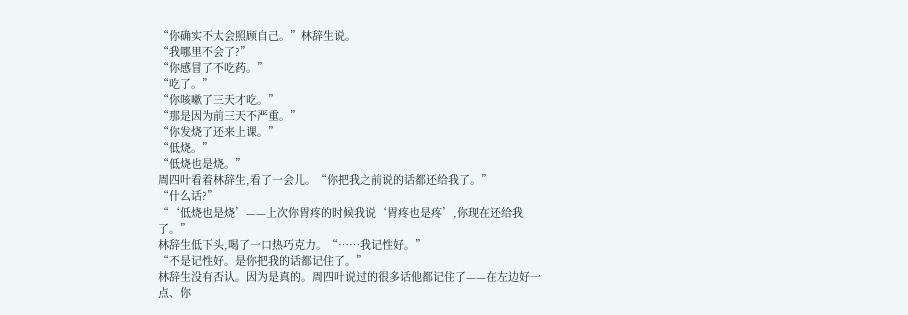“你确实不太会照顾自己。”林辞生说。
“我哪里不会了?”
“你感冒了不吃药。”
“吃了。”
“你咳嗽了三天才吃。”
“那是因为前三天不严重。”
“你发烧了还来上课。”
“低烧。”
“低烧也是烧。”
周四叶看着林辞生,看了一会儿。“你把我之前说的话都还给我了。”
“什么话?”
“‘低烧也是烧’——上次你胃疼的时候我说‘胃疼也是疼’,你现在还给我了。”
林辞生低下头,喝了一口热巧克力。“……我记性好。”
“不是记性好。是你把我的话都记住了。”
林辞生没有否认。因为是真的。周四叶说过的很多话他都记住了——在左边好一点、你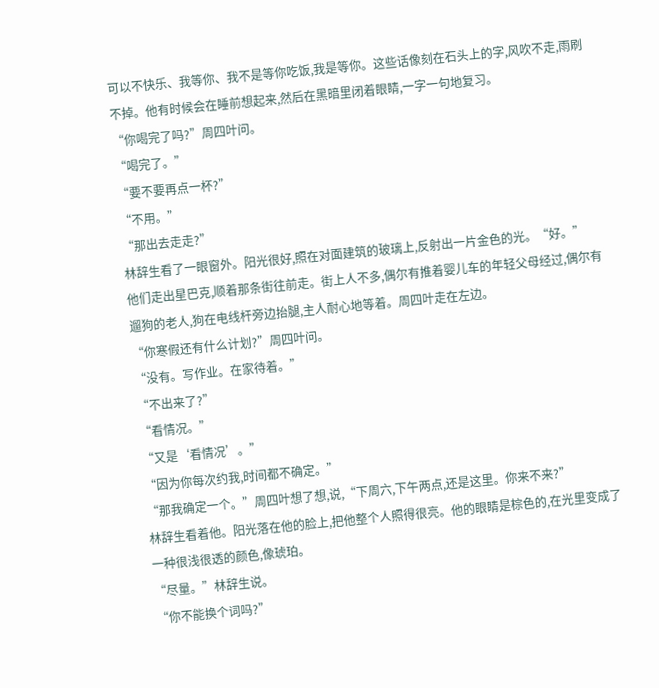可以不快乐、我等你、我不是等你吃饭,我是等你。这些话像刻在石头上的字,风吹不走,雨刷不掉。他有时候会在睡前想起来,然后在黑暗里闭着眼睛,一字一句地复习。
“你喝完了吗?”周四叶问。
“喝完了。”
“要不要再点一杯?”
“不用。”
“那出去走走?”
林辞生看了一眼窗外。阳光很好,照在对面建筑的玻璃上,反射出一片金色的光。“好。”
他们走出星巴克,顺着那条街往前走。街上人不多,偶尔有推着婴儿车的年轻父母经过,偶尔有遛狗的老人,狗在电线杆旁边抬腿,主人耐心地等着。周四叶走在左边。
“你寒假还有什么计划?”周四叶问。
“没有。写作业。在家待着。”
“不出来了?”
“看情况。”
“又是‘看情况’。”
“因为你每次约我,时间都不确定。”
“那我确定一个。”周四叶想了想,说,“下周六,下午两点,还是这里。你来不来?”
林辞生看着他。阳光落在他的脸上,把他整个人照得很亮。他的眼睛是棕色的,在光里变成了一种很浅很透的颜色,像琥珀。
“尽量。”林辞生说。
“你不能换个词吗?”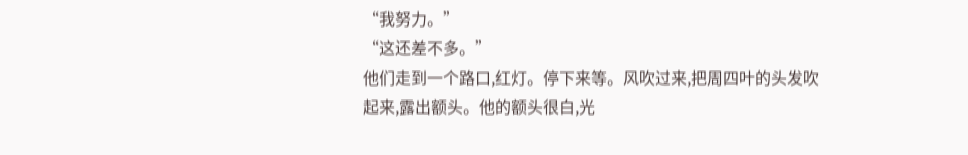“我努力。”
“这还差不多。”
他们走到一个路口,红灯。停下来等。风吹过来,把周四叶的头发吹起来,露出额头。他的额头很白,光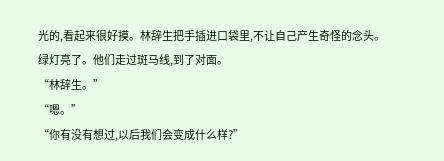光的,看起来很好摸。林辞生把手插进口袋里,不让自己产生奇怪的念头。
绿灯亮了。他们走过斑马线,到了对面。
“林辞生。”
“嗯。”
“你有没有想过,以后我们会变成什么样?”